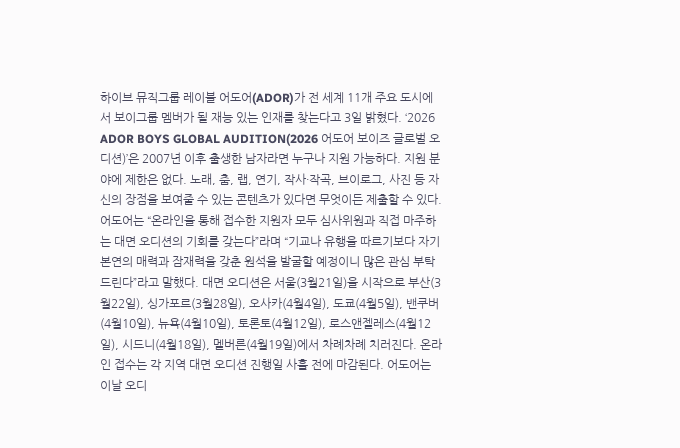하이브 뮤직그룹 레이블 어도어(ADOR)가 전 세계 11개 주요 도시에서 보이그룹 멤버가 될 재능 있는 인재를 찾는다고 3일 밝혔다. ‘2026 ADOR BOYS GLOBAL AUDITION(2026 어도어 보이즈 글로벌 오디션)’은 2007년 이후 출생한 남자라면 누구나 지원 가능하다. 지원 분야에 제한은 없다. 노래, 춤, 랩, 연기, 작사·작곡, 브이로그, 사진 등 자신의 장점을 보여줄 수 있는 콘텐츠가 있다면 무엇이든 제출할 수 있다. 어도어는 “온라인을 통해 접수한 지원자 모두 심사위원과 직접 마주하는 대면 오디션의 기회를 갖는다”라며 “기교나 유행을 따르기보다 자기 본연의 매력과 잠재력을 갖춘 원석을 발굴할 예정이니 많은 관심 부탁 드린다”라고 말했다. 대면 오디션은 서울(3월21일)을 시작으로 부산(3월22일), 싱가포르(3월28일), 오사카(4월4일), 도쿄(4월5일), 밴쿠버(4월10일), 뉴욕(4월10일), 토론토(4월12일), 로스앤젤레스(4월12일), 시드니(4월18일), 멜버른(4월19일)에서 차례차례 치러진다. 온라인 접수는 각 지역 대면 오디션 진행일 사흘 전에 마감된다. 어도어는 이날 오디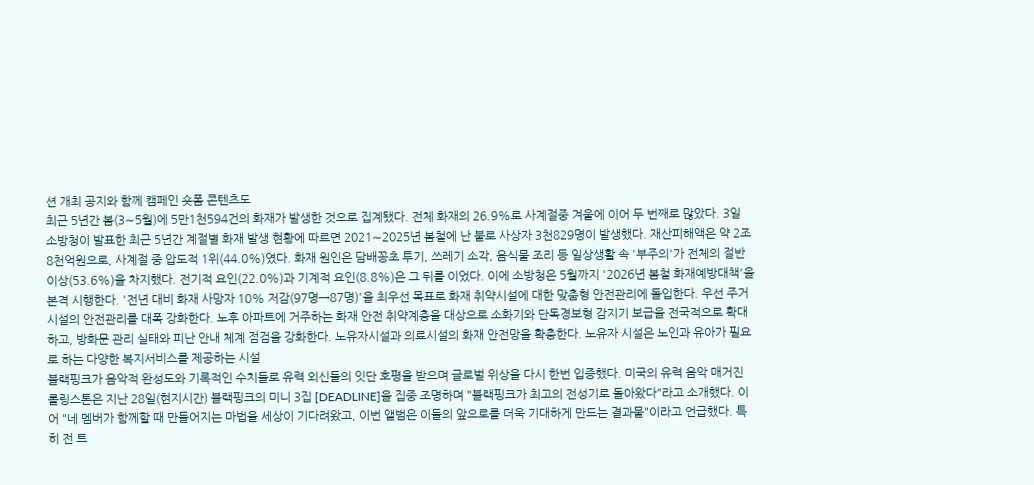션 개최 공지와 함께 캠페인 숏폼 콘텐츠도
최근 5년간 봄(3∼5월)에 5만1천594건의 화재가 발생한 것으로 집계됐다. 전체 화재의 26.9%로 사계절중 겨울에 이어 두 번째로 많았다. 3일 소방청이 발표한 최근 5년간 계절별 화재 발생 현황에 따르면 2021∼2025년 봄철에 난 불로 사상자 3천829명이 발생했다. 재산피해액은 약 2조8천억원으로, 사계절 중 압도적 1위(44.0%)였다. 화재 원인은 담배꽁초 투기, 쓰레기 소각, 음식물 조리 등 일상생활 속 '부주의'가 전체의 절반 이상(53.6%)을 차지했다. 전기적 요인(22.0%)과 기계적 요인(8.8%)은 그 뒤를 이었다. 이에 소방청은 5월까지 '2026년 봄철 화재예방대책'을 본격 시행한다. '전년 대비 화재 사망자 10% 저감(97명→87명)'을 최우선 목표로 화재 취약시설에 대한 맞춤형 안전관리에 돌입한다. 우선 주거시설의 안전관리를 대폭 강화한다. 노후 아파트에 거주하는 화재 안전 취약계층을 대상으로 소화기와 단독경보형 감지기 보급을 전국적으로 확대하고, 방화문 관리 실태와 피난 안내 체계 점검을 강화한다. 노유자시설과 의료시설의 화재 안전망을 확충한다. 노유자 시설은 노인과 유아가 필요로 하는 다양한 복지서비스를 제공하는 시설
블랙핑크가 음악적 완성도와 기록적인 수치들로 유력 외신들의 잇단 호평을 받으며 글로벌 위상을 다시 한번 입증했다. 미국의 유력 음악 매거진 롤링스톤은 지난 28일(현지시간) 블랙핑크의 미니 3집 [DEADLINE]을 집중 조명하며 "블랙핑크가 최고의 전성기로 돌아왔다"라고 소개했다. 이어 "네 멤버가 함께할 때 만들어지는 마법을 세상이 기다려왔고, 이번 앨범은 이들의 앞으로를 더욱 기대하게 만드는 결과물"이라고 언급했다. 특히 전 트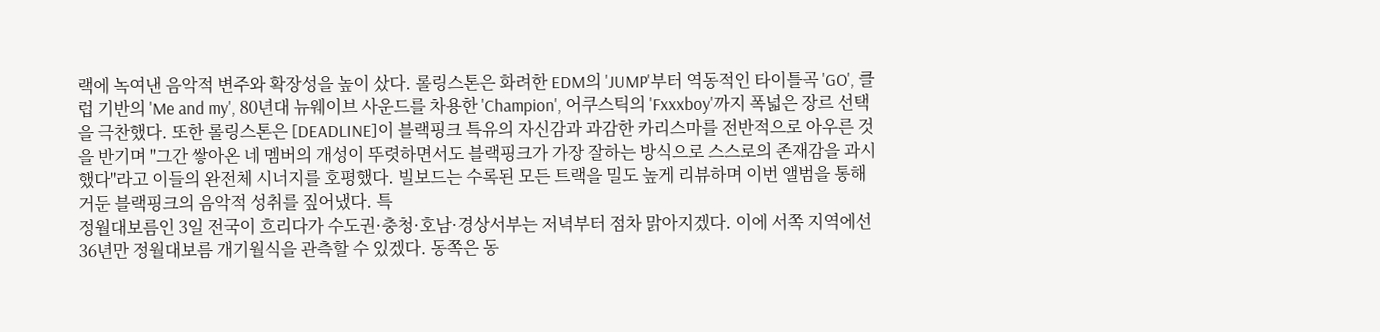랙에 녹여낸 음악적 변주와 확장성을 높이 샀다. 롤링스톤은 화려한 EDM의 'JUMP'부터 역동적인 타이틀곡 'GO', 클럽 기반의 'Me and my', 80년대 뉴웨이브 사운드를 차용한 'Champion', 어쿠스틱의 'Fxxxboy'까지 폭넓은 장르 선택을 극찬했다. 또한 롤링스톤은 [DEADLINE]이 블랙핑크 특유의 자신감과 과감한 카리스마를 전반적으로 아우른 것을 반기며 "그간 쌓아온 네 멤버의 개성이 뚜렷하면서도 블랙핑크가 가장 잘하는 방식으로 스스로의 존재감을 과시했다"라고 이들의 완전체 시너지를 호평했다. 빌보드는 수록된 모든 트랙을 밀도 높게 리뷰하며 이번 앨범을 통해 거둔 블랙핑크의 음악적 성취를 짚어냈다. 특
정월대보름인 3일 전국이 흐리다가 수도권·충청·호남·경상서부는 저녁부터 점차 맑아지겠다. 이에 서쪽 지역에선 36년만 정월대보름 개기월식을 관측할 수 있겠다. 동쪽은 동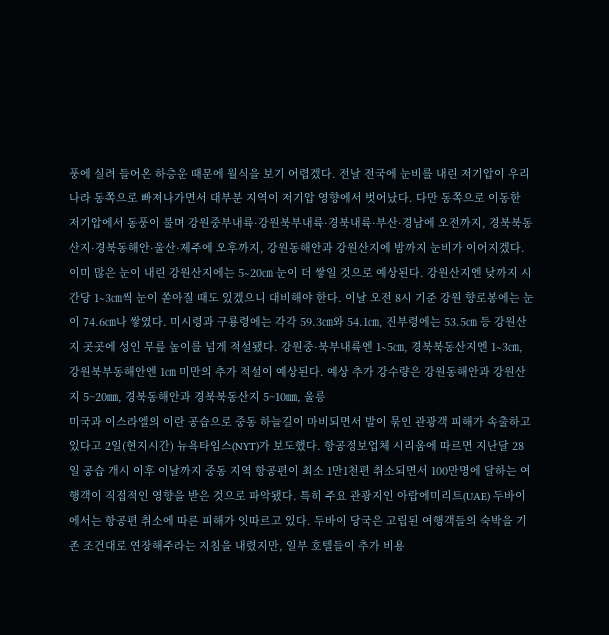풍에 실려 들어온 하층운 때문에 월식을 보기 어렵겠다. 전날 전국에 눈비를 내린 저기압이 우리나라 동쪽으로 빠져나가면서 대부분 지역이 저기압 영향에서 벗어났다. 다만 동쪽으로 이동한 저기압에서 동풍이 불며 강원중부내륙·강원북부내륙·경북내륙·부산·경남에 오전까지, 경북북동산지·경북동해안·울산·제주에 오후까지, 강원동해안과 강원산지에 밤까지 눈비가 이어지겠다. 이미 많은 눈이 내린 강원산지에는 5∼20㎝ 눈이 더 쌓일 것으로 예상된다. 강원산지엔 낮까지 시간당 1∼3㎝씩 눈이 쏟아질 때도 있겠으니 대비해야 한다. 이날 오전 8시 기준 강원 향로봉에는 눈이 74.6㎝나 쌓였다. 미시령과 구룡령에는 각각 59.3㎝와 54.1㎝, 진부령에는 53.5㎝ 등 강원산지 곳곳에 성인 무릎 높이를 넘게 적설됐다. 강원중·북부내륙엔 1∼5㎝, 경북북동산지엔 1∼3㎝, 강원북부동해안엔 1㎝ 미만의 추가 적설이 예상된다. 예상 추가 강수량은 강원동해안과 강원산지 5~20㎜, 경북동해안과 경북북동산지 5~10㎜, 울릉
미국과 이스라엘의 이란 공습으로 중동 하늘길이 마비되면서 발이 묶인 관광객 피해가 속출하고 있다고 2일(현지시간) 뉴욕타임스(NYT)가 보도했다. 항공정보업체 시리움에 따르면 지난달 28일 공습 개시 이후 이날까지 중동 지역 항공편이 최소 1만1천편 취소되면서 100만명에 달하는 여행객이 직접적인 영향을 받은 것으로 파악됐다. 특히 주요 관광지인 아랍에미리트(UAE) 두바이에서는 항공편 취소에 따른 피해가 잇따르고 있다. 두바이 당국은 고립된 여행객들의 숙박을 기존 조건대로 연장해주라는 지침을 내렸지만, 일부 호텔들이 추가 비용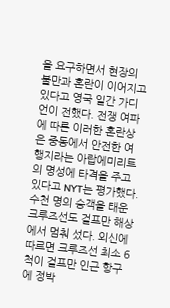을 요구하면서 현장의 불만과 혼란이 이어지고 있다고 영국 일간 가디언이 전했다. 전쟁 여파에 따른 이러한 혼란상은 중동에서 안전한 여행지라는 아랍에미리트의 명성에 타격을 주고 있다고 NYT는 평가했다. 수천 명의 승객을 태운 크루즈선도 걸프만 해상에서 멈춰 섰다. 외신에 따르면 크루즈선 최소 6척이 걸프만 인근 항구에 정박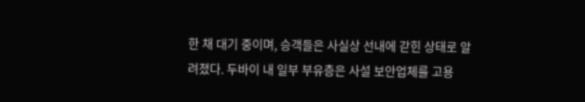한 채 대기 중이며, 승객들은 사실상 선내에 갇힌 상태로 알려졌다. 두바이 내 일부 부유층은 사설 보안업체를 고용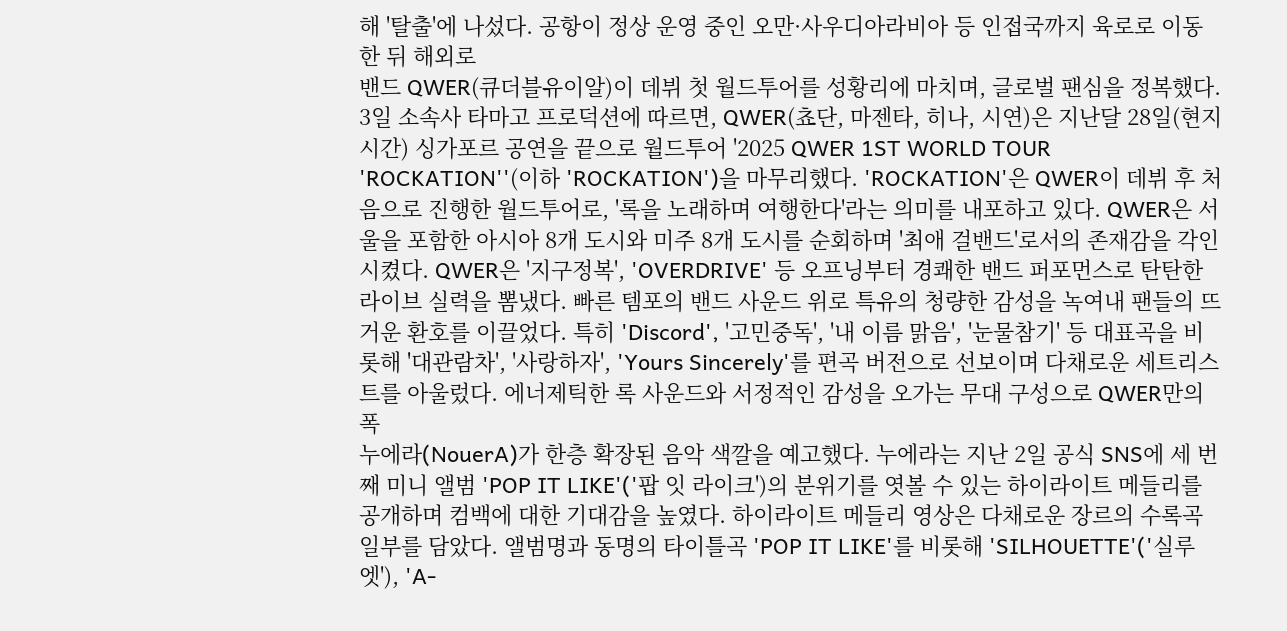해 '탈출'에 나섰다. 공항이 정상 운영 중인 오만·사우디아라비아 등 인접국까지 육로로 이동한 뒤 해외로
밴드 QWER(큐더블유이알)이 데뷔 첫 월드투어를 성황리에 마치며, 글로벌 팬심을 정복했다. 3일 소속사 타마고 프로덕션에 따르면, QWER(쵸단, 마젠타, 히나, 시연)은 지난달 28일(현지시간) 싱가포르 공연을 끝으로 월드투어 '2025 QWER 1ST WORLD TOUR 'ROCKATION''(이하 'ROCKATION')을 마무리했다. 'ROCKATION'은 QWER이 데뷔 후 처음으로 진행한 월드투어로, '록을 노래하며 여행한다'라는 의미를 내포하고 있다. QWER은 서울을 포함한 아시아 8개 도시와 미주 8개 도시를 순회하며 '최애 걸밴드'로서의 존재감을 각인시켰다. QWER은 '지구정복', 'OVERDRIVE' 등 오프닝부터 경쾌한 밴드 퍼포먼스로 탄탄한 라이브 실력을 뽐냈다. 빠른 템포의 밴드 사운드 위로 특유의 청량한 감성을 녹여내 팬들의 뜨거운 환호를 이끌었다. 특히 'Discord', '고민중독', '내 이름 맑음', '눈물참기' 등 대표곡을 비롯해 '대관람차', '사랑하자', 'Yours Sincerely'를 편곡 버전으로 선보이며 다채로운 세트리스트를 아울렀다. 에너제틱한 록 사운드와 서정적인 감성을 오가는 무대 구성으로 QWER만의 폭
누에라(NouerA)가 한층 확장된 음악 색깔을 예고했다. 누에라는 지난 2일 공식 SNS에 세 번째 미니 앨범 'POP IT LIKE'('팝 잇 라이크')의 분위기를 엿볼 수 있는 하이라이트 메들리를 공개하며 컴백에 대한 기대감을 높였다. 하이라이트 메들리 영상은 다채로운 장르의 수록곡 일부를 담았다. 앨범명과 동명의 타이틀곡 'POP IT LIKE'를 비롯해 'SILHOUETTE'('실루엣'), 'A-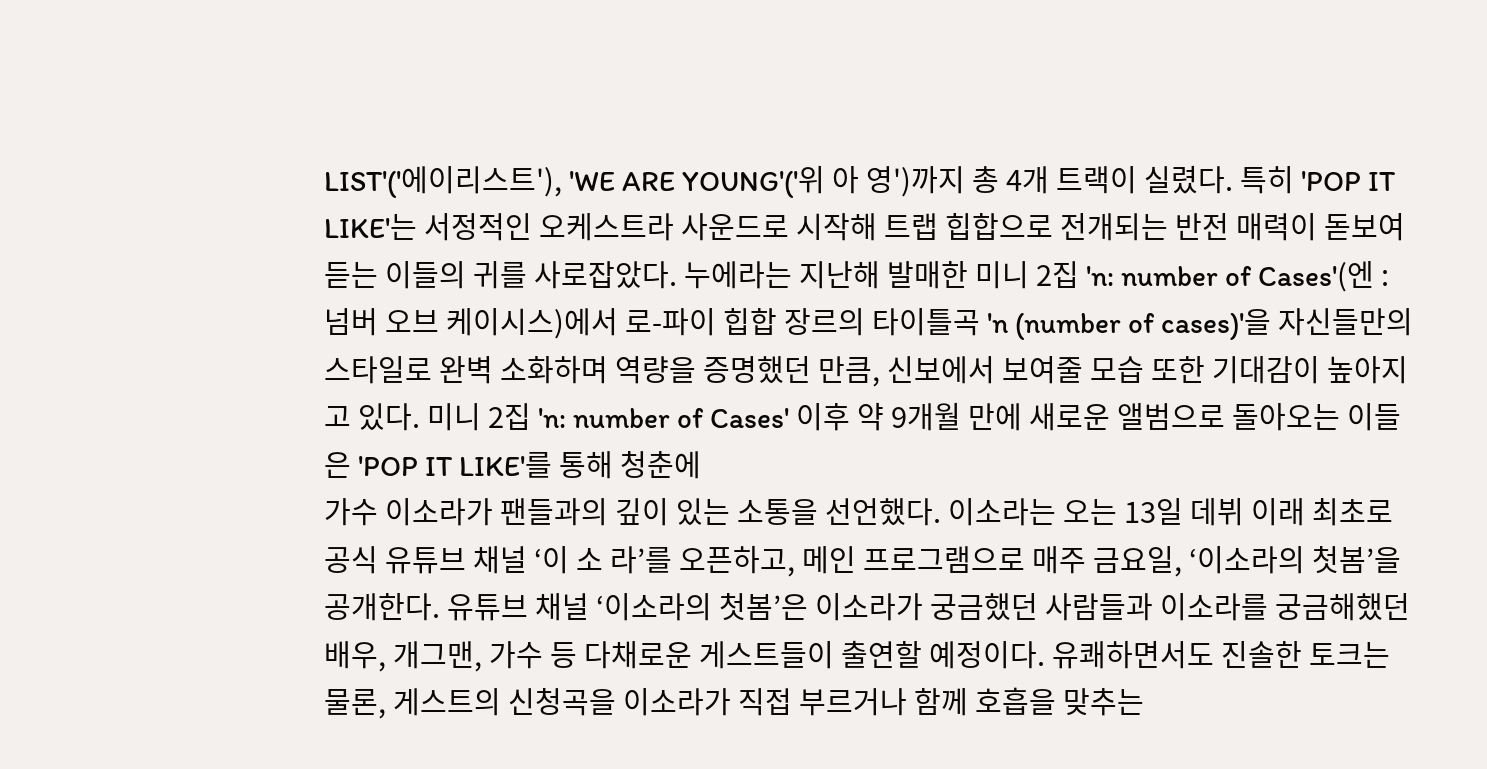LIST'('에이리스트'), 'WE ARE YOUNG'('위 아 영')까지 총 4개 트랙이 실렸다. 특히 'POP IT LIKE'는 서정적인 오케스트라 사운드로 시작해 트랩 힙합으로 전개되는 반전 매력이 돋보여 듣는 이들의 귀를 사로잡았다. 누에라는 지난해 발매한 미니 2집 'n: number of Cases'(엔 : 넘버 오브 케이시스)에서 로-파이 힙합 장르의 타이틀곡 'n (number of cases)'을 자신들만의 스타일로 완벽 소화하며 역량을 증명했던 만큼, 신보에서 보여줄 모습 또한 기대감이 높아지고 있다. 미니 2집 'n: number of Cases' 이후 약 9개월 만에 새로운 앨범으로 돌아오는 이들은 'POP IT LIKE'를 통해 청춘에
가수 이소라가 팬들과의 깊이 있는 소통을 선언했다. 이소라는 오는 13일 데뷔 이래 최초로 공식 유튜브 채널 ‘이 소 라’를 오픈하고, 메인 프로그램으로 매주 금요일, ‘이소라의 첫봄’을 공개한다. 유튜브 채널 ‘이소라의 첫봄’은 이소라가 궁금했던 사람들과 이소라를 궁금해했던 배우, 개그맨, 가수 등 다채로운 게스트들이 출연할 예정이다. 유쾌하면서도 진솔한 토크는 물론, 게스트의 신청곡을 이소라가 직접 부르거나 함께 호흡을 맞추는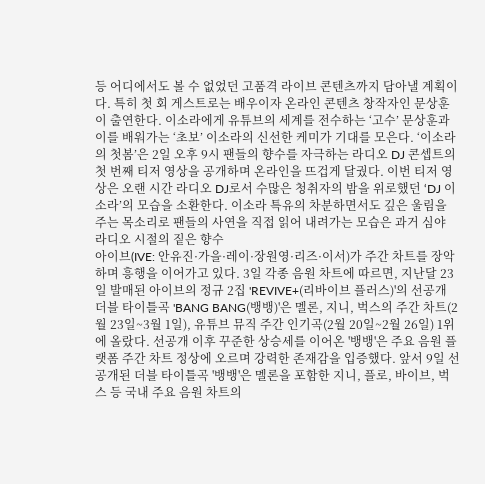등 어디에서도 볼 수 없었던 고품격 라이브 콘텐츠까지 담아낼 계획이다. 특히 첫 회 게스트로는 배우이자 온라인 콘텐츠 창작자인 문상훈이 출연한다. 이소라에게 유튜브의 세계를 전수하는 ‘고수’ 문상훈과 이를 배워가는 ‘초보’ 이소라의 신선한 케미가 기대를 모은다. ‘이소라의 첫봄’은 2일 오후 9시 팬들의 향수를 자극하는 라디오 DJ 콘셉트의 첫 번째 티저 영상을 공개하며 온라인을 뜨겁게 달궜다. 이번 티저 영상은 오랜 시간 라디오 DJ로서 수많은 청취자의 밤을 위로했던 ‘DJ 이소라’의 모습을 소환한다. 이소라 특유의 차분하면서도 깊은 울림을 주는 목소리로 팬들의 사연을 직접 읽어 내려가는 모습은 과거 심야 라디오 시절의 짙은 향수
아이브(IVE: 안유진·가을·레이·장원영·리즈·이서)가 주간 차트를 장악하며 흥행을 이어가고 있다. 3일 각종 음원 차트에 따르면, 지난달 23일 발매된 아이브의 정규 2집 'REVIVE+(리바이브 플러스)'의 선공개 더블 타이틀곡 'BANG BANG(뱅뱅)'은 멜론, 지니, 벅스의 주간 차트(2월 23일~3월 1일), 유튜브 뮤직 주간 인기곡(2월 20일~2월 26일) 1위에 올랐다. 선공개 이후 꾸준한 상승세를 이어온 '뱅뱅'은 주요 음원 플랫폼 주간 차트 정상에 오르며 강력한 존재감을 입증했다. 앞서 9일 선공개된 더블 타이틀곡 '뱅뱅'은 멜론을 포함한 지니, 플로, 바이브, 벅스 등 국내 주요 음원 차트의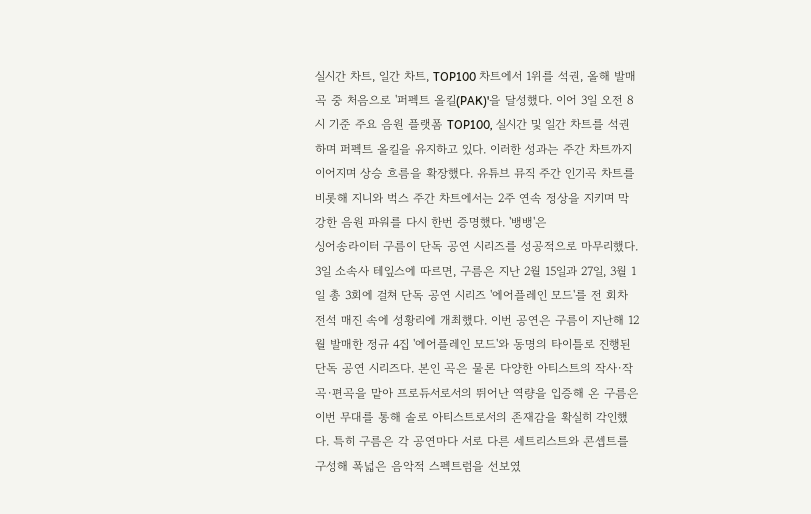실시간 차트, 일간 차트, TOP100 차트에서 1위를 석권, 올해 발매곡 중 처음으로 '퍼펙트 올킬(PAK)'을 달성했다. 이어 3일 오전 8시 기준 주요 음원 플랫폼 TOP100, 실시간 및 일간 차트를 석권하며 퍼펙트 올킬을 유지하고 있다. 이러한 성과는 주간 차트까지 이어지며 상승 흐름을 확장했다. 유튜브 뮤직 주간 인기곡 차트를 비롯해 지니와 벅스 주간 차트에서는 2주 연속 정상을 지키며 막강한 음원 파워를 다시 한번 증명했다. '뱅뱅'은
싱어송라이터 구름이 단독 공연 시리즈를 성공적으로 마무리했다. 3일 소속사 테잎스에 따르면, 구름은 지난 2월 15일과 27일, 3월 1일 총 3회에 걸쳐 단독 공연 시리즈 '에어플레인 모드'를 전 회차 전석 매진 속에 성황리에 개최했다. 이번 공연은 구름이 지난해 12월 발매한 정규 4집 '에어플레인 모드'와 동명의 타이틀로 진행된 단독 공연 시리즈다. 본인 곡은 물론 다양한 아티스트의 작사·작곡·편곡을 맡아 프로듀서로서의 뛰어난 역량을 입증해 온 구름은 이번 무대를 통해 솔로 아티스트로서의 존재감을 확실히 각인했다. 특히 구름은 각 공연마다 서로 다른 세트리스트와 콘셉트를 구성해 폭넓은 음악적 스펙트럼을 선보였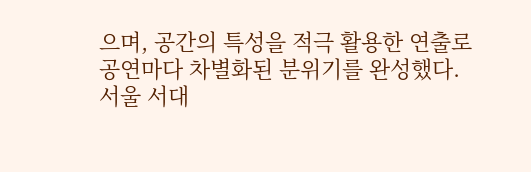으며, 공간의 특성을 적극 활용한 연출로 공연마다 차별화된 분위기를 완성했다. 서울 서대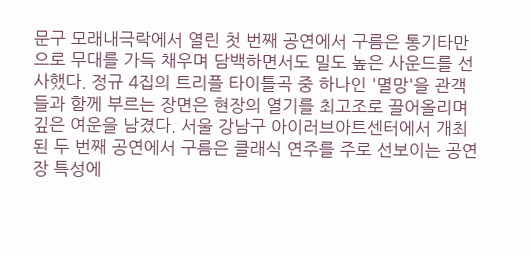문구 모래내극락에서 열린 첫 번째 공연에서 구름은 통기타만으로 무대를 가득 채우며 담백하면서도 밀도 높은 사운드를 선사했다. 정규 4집의 트리플 타이틀곡 중 하나인 '멸망'을 관객들과 함께 부르는 장면은 현장의 열기를 최고조로 끌어올리며 깊은 여운을 남겼다. 서울 강남구 아이러브아트센터에서 개최된 두 번째 공연에서 구름은 클래식 연주를 주로 선보이는 공연장 특성에